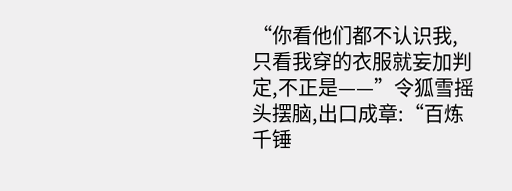“你看他们都不认识我,只看我穿的衣服就妄加判定,不正是——”令狐雪摇头摆脑,出口成章:“百炼千锤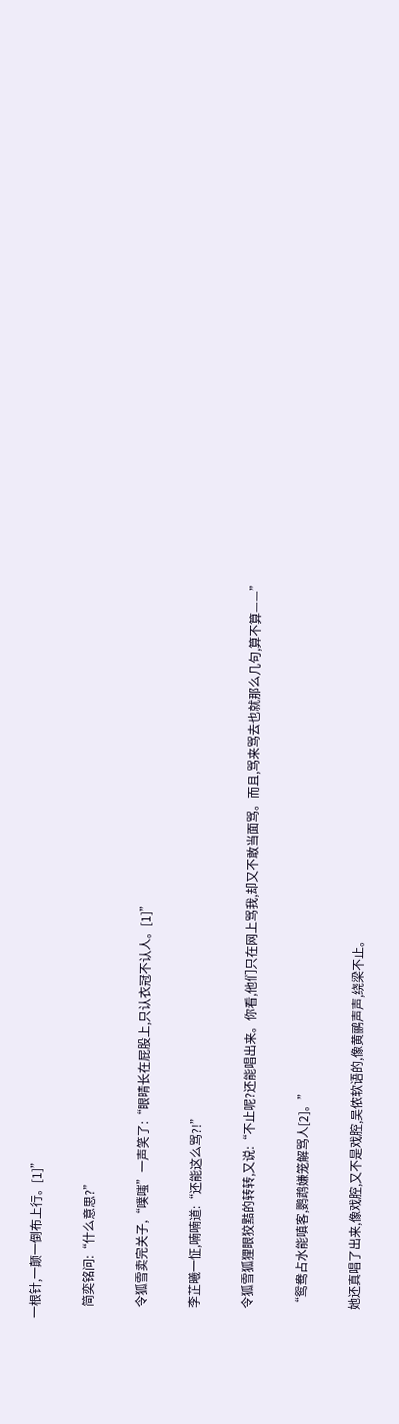一根针,一颠一倒布上行。[1]”

    简奕铭问:“什么意思?”

    令狐雪卖完关子,“噗嗤”一声笑了:“眼晴长在屁股上,只认衣冠不认人。[1]”

    李芷曦一怔,喃喃道:“还能这么骂?!”

    令狐雪狐狸眼狡黠的转转,又说:“不止呢?还能唱出来。你看,他们只在网上骂我,却又不敢当面骂。而且,骂来骂去也就那么几句,算不算——”

    “鸳鸯占水能嗔客,鹦鹉嫌笼解骂人[2]。”

    她还真唱了出来,像戏腔,又不是戏腔,吴侬软语的,像黄鹂声声,绕梁不止。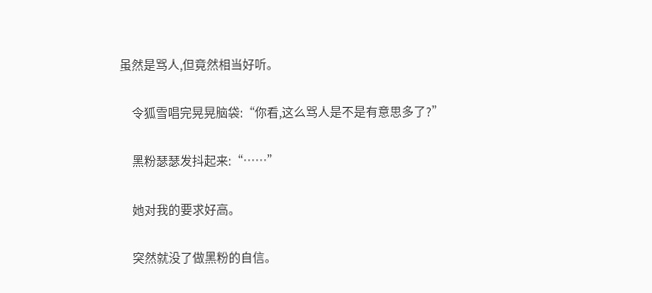虽然是骂人,但竟然相当好听。

    令狐雪唱完晃晃脑袋:“你看,这么骂人是不是有意思多了?”

    黑粉瑟瑟发抖起来:“……”

    她对我的要求好高。

    突然就没了做黑粉的自信。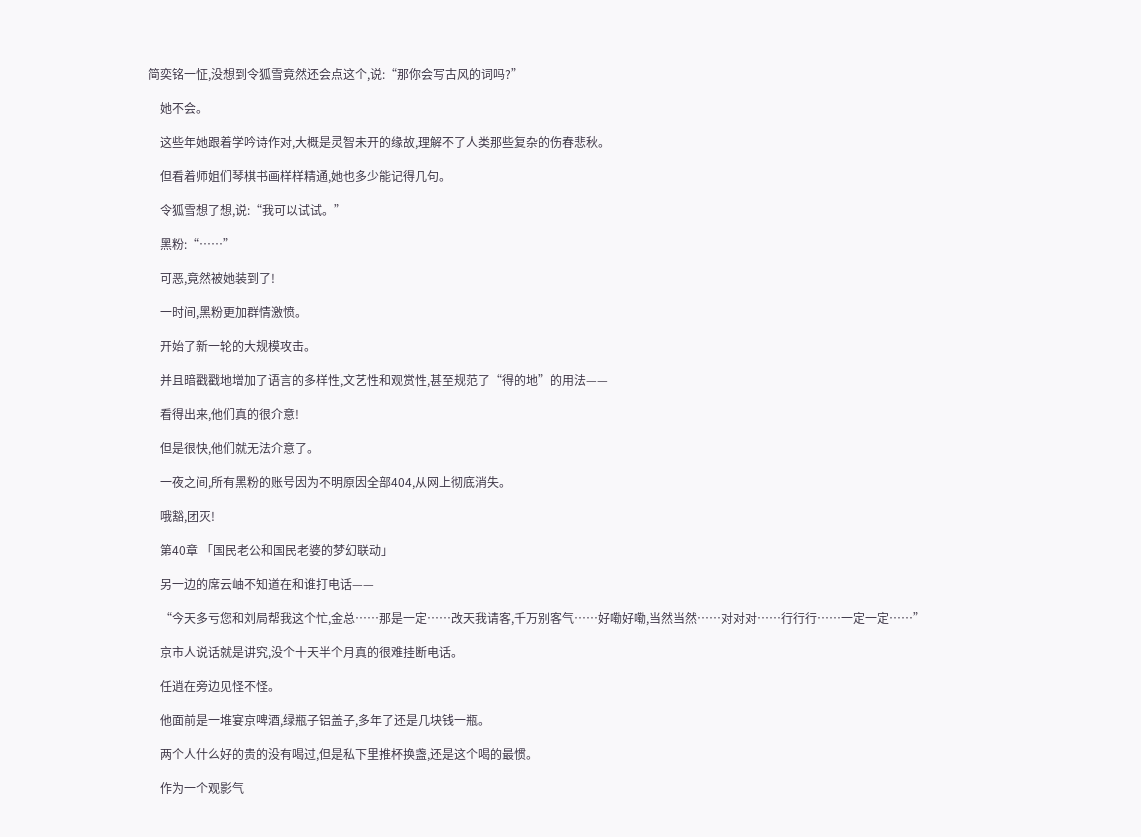简奕铭一怔,没想到令狐雪竟然还会点这个,说:“那你会写古风的词吗?”

    她不会。

    这些年她跟着学吟诗作对,大概是灵智未开的缘故,理解不了人类那些复杂的伤春悲秋。

    但看着师姐们琴棋书画样样精通,她也多少能记得几句。

    令狐雪想了想,说:“我可以试试。”

    黑粉:“……”

    可恶,竟然被她装到了!

    一时间,黑粉更加群情激愤。

    开始了新一轮的大规模攻击。

    并且暗戳戳地增加了语言的多样性,文艺性和观赏性,甚至规范了“得的地”的用法——

    看得出来,他们真的很介意!

    但是很快,他们就无法介意了。

    一夜之间,所有黑粉的账号因为不明原因全部404,从网上彻底消失。

    哦豁,团灭!

    第40章 「国民老公和国民老婆的梦幻联动」

    另一边的席云岫不知道在和谁打电话——

    “今天多亏您和刘局帮我这个忙,金总……那是一定……改天我请客,千万别客气……好嘞好嘞,当然当然……对对对……行行行……一定一定……”

    京市人说话就是讲究,没个十天半个月真的很难挂断电话。

    任逍在旁边见怪不怪。

    他面前是一堆宴京啤酒,绿瓶子铝盖子,多年了还是几块钱一瓶。

    两个人什么好的贵的没有喝过,但是私下里推杯换盏,还是这个喝的最惯。

    作为一个观影气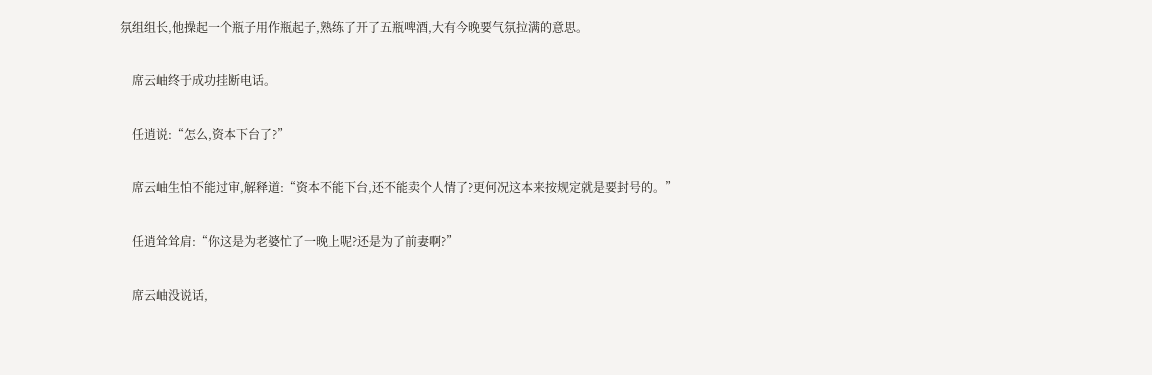氛组组长,他操起一个瓶子用作瓶起子,熟练了开了五瓶啤酒,大有今晚要气氛拉满的意思。

    席云岫终于成功挂断电话。

    任逍说:“怎么,资本下台了?”

    席云岫生怕不能过审,解释道:“资本不能下台,还不能卖个人情了?更何况这本来按规定就是要封号的。”

    任逍耸耸肩:“你这是为老婆忙了一晚上呢?还是为了前妻啊?”

    席云岫没说话,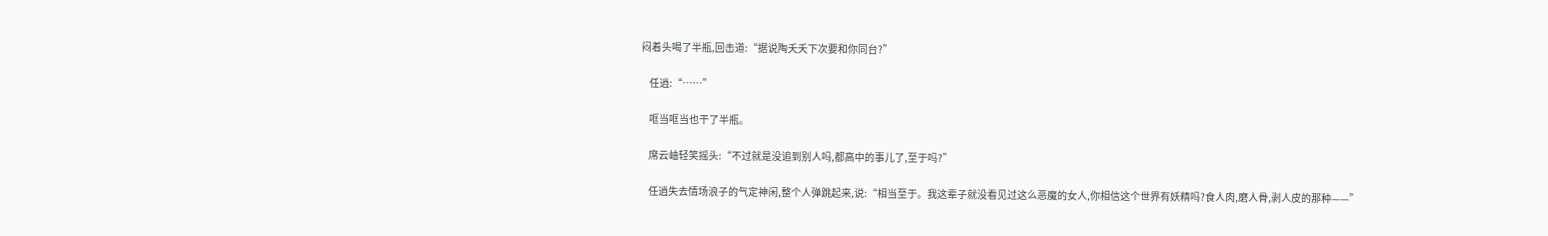闷着头喝了半瓶,回击道:“据说陶夭夭下次要和你同台?”

    任逍:“……”

    哐当哐当也干了半瓶。

    席云岫轻笑摇头:“不过就是没追到别人吗,都高中的事儿了,至于吗?”

    任逍失去情场浪子的气定神闲,整个人弹跳起来,说:“相当至于。我这辈子就没看见过这么恶魔的女人,你相信这个世界有妖精吗?食人肉,磨人骨,剥人皮的那种——”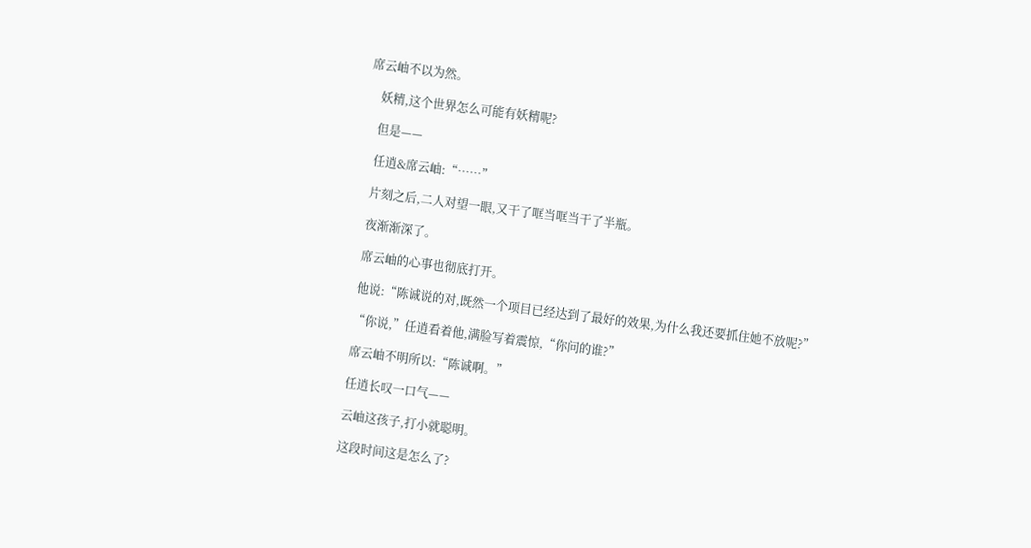席云岫不以为然。

    妖精,这个世界怎么可能有妖精呢?

    但是——

    任逍&席云岫:“……”

    片刻之后,二人对望一眼,又干了哐当哐当干了半瓶。

    夜渐渐深了。

    席云岫的心事也彻底打开。

    他说:“陈诚说的对,既然一个项目已经达到了最好的效果,为什么我还要抓住她不放呢?”

    “你说,”任逍看着他,满脸写着震惊,“你问的谁?”

    席云岫不明所以:“陈诚啊。”

    任逍长叹一口气——

    云岫这孩子,打小就聪明。

    这段时间这是怎么了?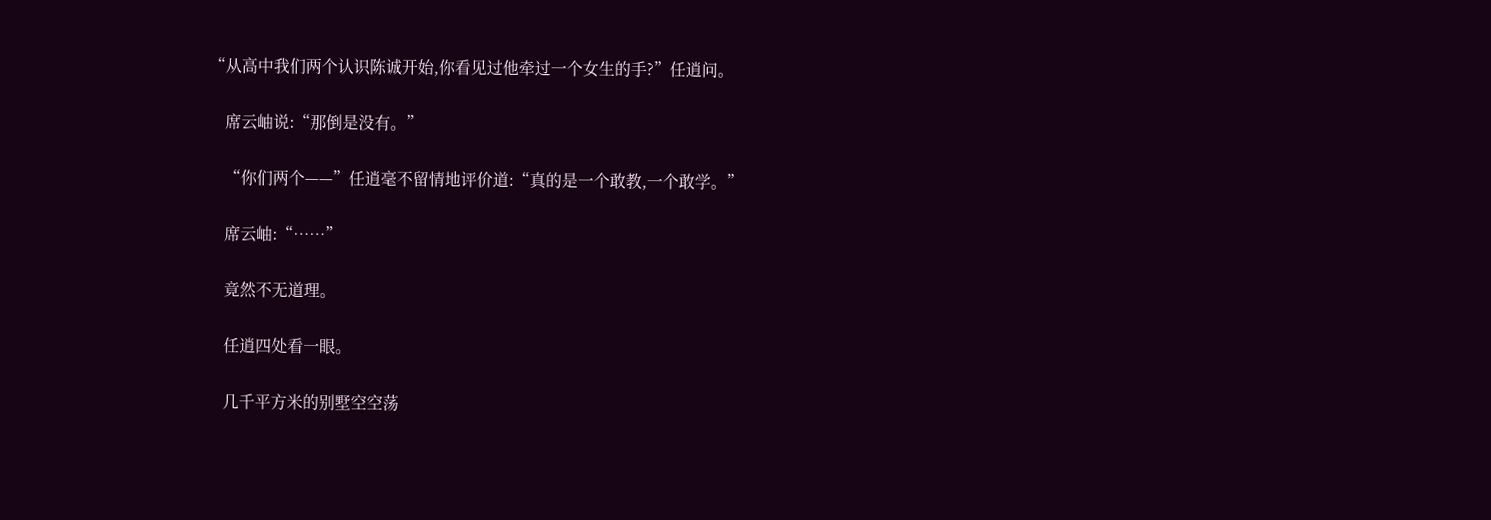“从高中我们两个认识陈诚开始,你看见过他牵过一个女生的手?”任逍问。

    席云岫说:“那倒是没有。”

    “你们两个——”任逍毫不留情地评价道:“真的是一个敢教,一个敢学。”

    席云岫:“……”

    竟然不无道理。

    任逍四处看一眼。

    几千平方米的别墅空空荡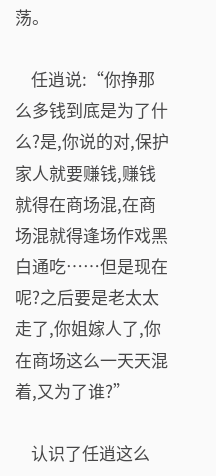荡。

    任逍说:“你挣那么多钱到底是为了什么?是,你说的对,保护家人就要赚钱,赚钱就得在商场混,在商场混就得逢场作戏黑白通吃……但是现在呢?之后要是老太太走了,你姐嫁人了,你在商场这么一天天混着,又为了谁?”

    认识了任逍这么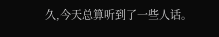久,今天总算听到了一些人话。